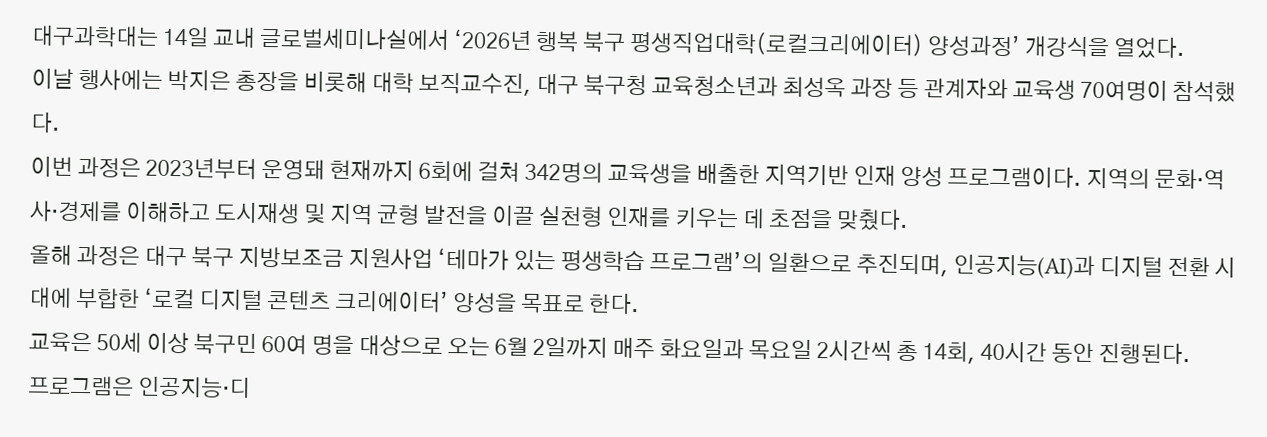대구과학대는 14일 교내 글로벌세미나실에서 ‘2026년 행복 북구 평생직업대학(로컬크리에이터) 양성과정’ 개강식을 열었다.
이날 행사에는 박지은 총장을 비롯해 대학 보직교수진, 대구 북구청 교육청소년과 최성옥 과장 등 관계자와 교육생 70여명이 참석했다.
이번 과정은 2023년부터 운영돼 현재까지 6회에 걸쳐 342명의 교육생을 배출한 지역기반 인재 양성 프로그램이다. 지역의 문화·역사·경제를 이해하고 도시재생 및 지역 균형 발전을 이끌 실천형 인재를 키우는 데 초점을 맞췄다.
올해 과정은 대구 북구 지방보조금 지원사업 ‘테마가 있는 평생학습 프로그램’의 일환으로 추진되며, 인공지능(AI)과 디지털 전환 시대에 부합한 ‘로컬 디지털 콘텐츠 크리에이터’ 양성을 목표로 한다.
교육은 50세 이상 북구민 60여 명을 대상으로 오는 6월 2일까지 매주 화요일과 목요일 2시간씩 총 14회, 40시간 동안 진행된다.
프로그램은 인공지능·디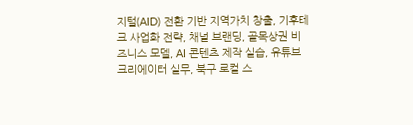지털(AID) 전환 기반 지역가치 창출, 기후테크 사업화 전략, 채널 브랜딩, 골목상권 비즈니스 모델, AI 콘텐츠 제작 실습, 유튜브 크리에이터 실무, 북구 로컬 스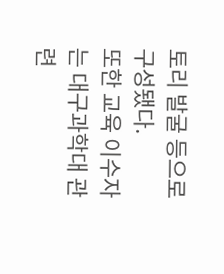토리 발굴 등으로 구성됐다.
또한 교육 이수자는 대구과학대 관련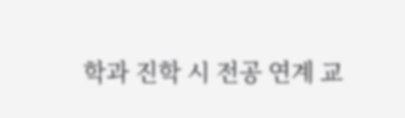학과 진학 시 전공 연계 교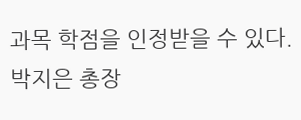과목 학점을 인정받을 수 있다.
박지은 총장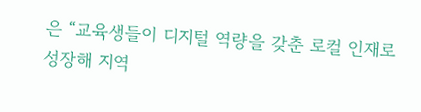은 “교육생들이 디지털 역량을 갖춘 로컬 인재로 성장해 지역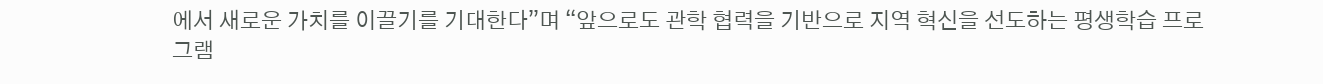에서 새로운 가치를 이끌기를 기대한다”며 “앞으로도 관학 협력을 기반으로 지역 혁신을 선도하는 평생학습 프로그램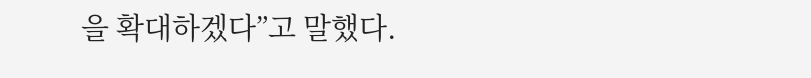을 확대하겠다”고 말했다.